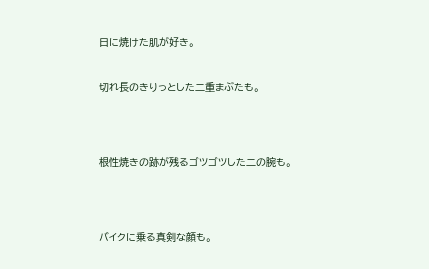日に焼けた肌が好き。


切れ長のきりっとした二重まぶたも。




根性焼きの跡が残るゴツゴツした二の腕も。




バイクに乗る真剣な顔も。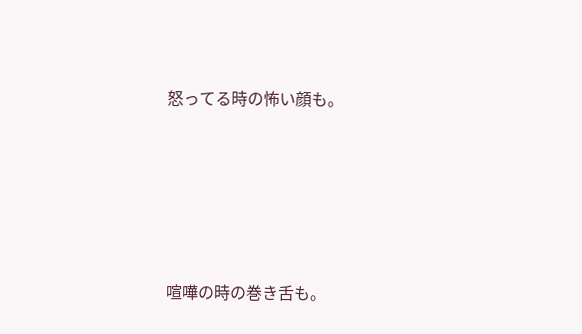怒ってる時の怖い顔も。





喧嘩の時の巻き舌も。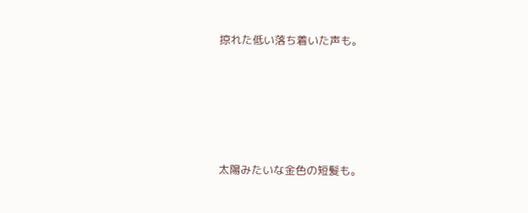掠れた低い落ち着いた声も。





太陽みたいな金色の短髪も。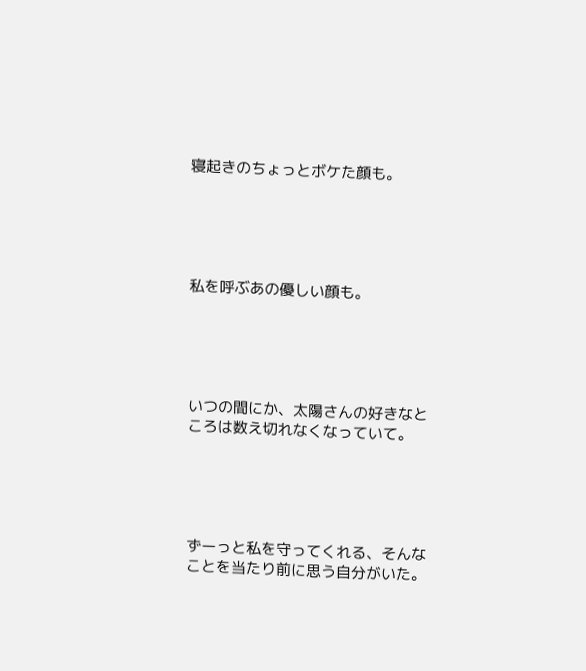寝起きのちょっとボケた顔も。





私を呼ぶあの優しい顔も。





いつの間にか、太陽さんの好きなところは数え切れなくなっていて。





ずーっと私を守ってくれる、そんなことを当たり前に思う自分がいた。